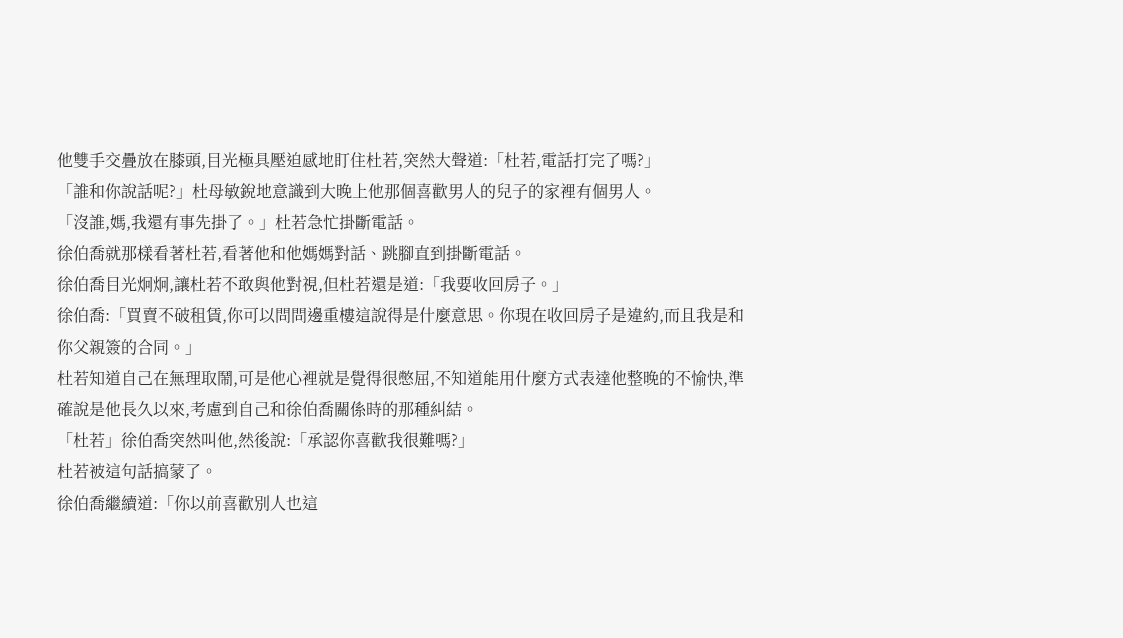他雙手交疊放在膝頭,目光極具壓迫感地盯住杜若,突然大聲道:「杜若,電話打完了嗎?」
「誰和你說話呢?」杜母敏銳地意識到大晚上他那個喜歡男人的兒子的家裡有個男人。
「沒誰,媽,我還有事先掛了。」杜若急忙掛斷電話。
徐伯喬就那樣看著杜若,看著他和他媽媽對話、跳腳直到掛斷電話。
徐伯喬目光炯炯,讓杜若不敢與他對視,但杜若還是道:「我要收回房子。」
徐伯喬:「買賣不破租賃,你可以問問邊重樓這說得是什麼意思。你現在收回房子是違約,而且我是和你父親簽的合同。」
杜若知道自己在無理取鬧,可是他心裡就是覺得很憋屈,不知道能用什麼方式表達他整晚的不愉快,準確說是他長久以來,考慮到自己和徐伯喬關係時的那種糾結。
「杜若」徐伯喬突然叫他,然後說:「承認你喜歡我很難嗎?」
杜若被這句話搞蒙了。
徐伯喬繼續道:「你以前喜歡別人也這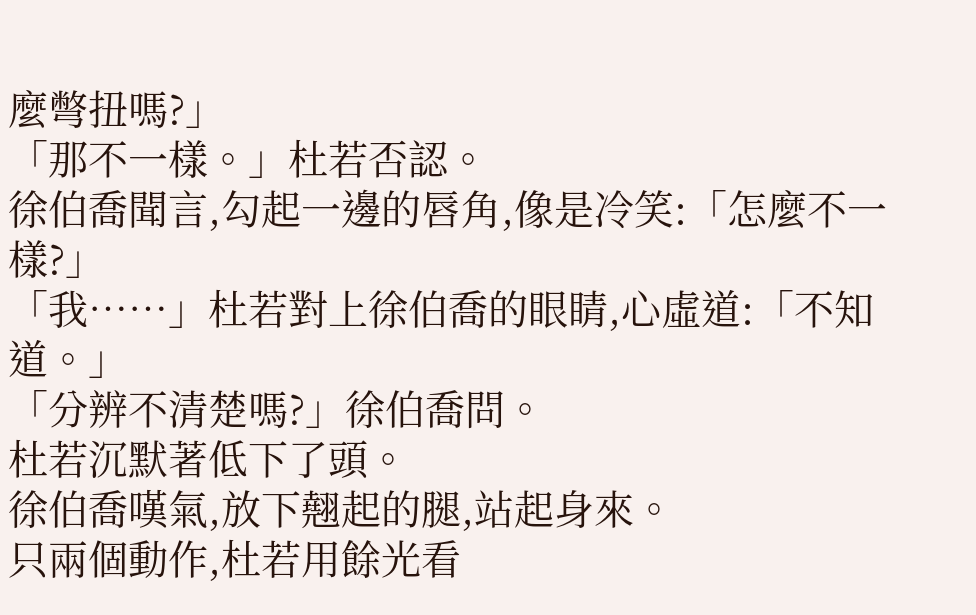麼彆扭嗎?」
「那不一樣。」杜若否認。
徐伯喬聞言,勾起一邊的唇角,像是冷笑:「怎麼不一樣?」
「我……」杜若對上徐伯喬的眼睛,心虛道:「不知道。」
「分辨不清楚嗎?」徐伯喬問。
杜若沉默著低下了頭。
徐伯喬嘆氣,放下翹起的腿,站起身來。
只兩個動作,杜若用餘光看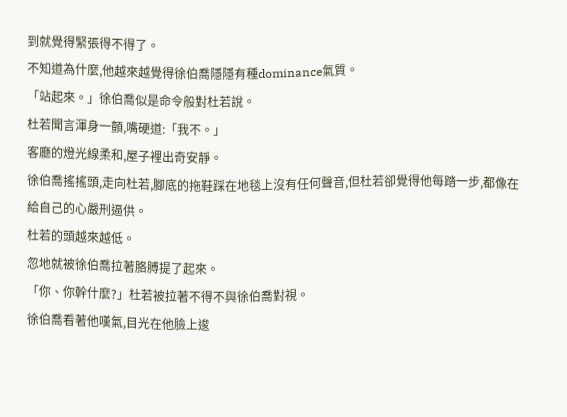到就覺得緊張得不得了。
不知道為什麼,他越來越覺得徐伯喬隱隱有種dominance氣質。
「站起來。」徐伯喬似是命令般對杜若說。
杜若聞言渾身一顫,嘴硬道:「我不。」
客廳的燈光線柔和,屋子裡出奇安靜。
徐伯喬搖搖頭,走向杜若,腳底的拖鞋踩在地毯上沒有任何聲音,但杜若卻覺得他每踏一步,都像在給自己的心嚴刑逼供。
杜若的頭越來越低。
忽地就被徐伯喬拉著胳膊提了起來。
「你、你幹什麼?」杜若被拉著不得不與徐伯喬對視。
徐伯喬看著他嘆氣,目光在他臉上逡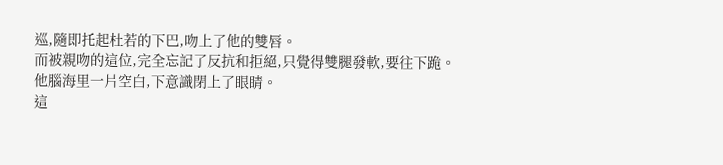巡,隨即托起杜若的下巴,吻上了他的雙唇。
而被親吻的這位,完全忘記了反抗和拒絕,只覺得雙腿發軟,要往下跪。
他腦海里一片空白,下意識閉上了眼睛。
這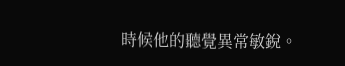時候他的聽覺異常敏銳。